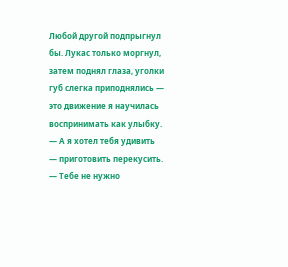Любой другой подпрыгнул бы. Лукас только моргнул, затем поднял глаза, уголки губ слегка приподнялись — это движение я научилась воспринимать как улыбку.
— А я хотел тебя удивить — приготовить перекусить.
— Тебе не нужно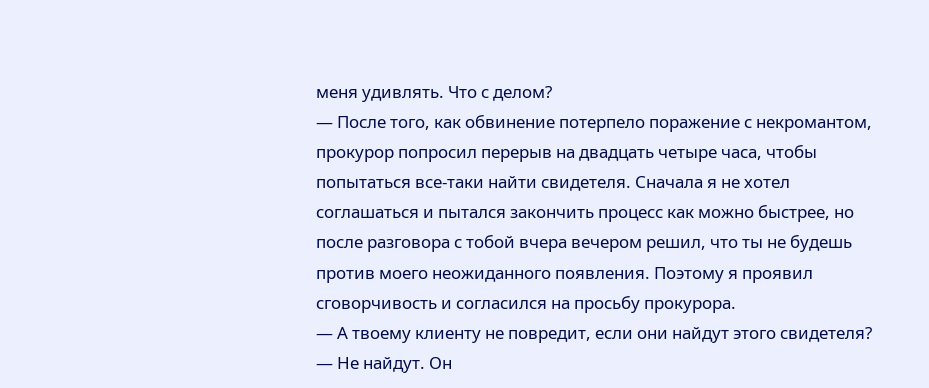меня удивлять. Что с делом?
— После того, как обвинение потерпело поражение с некромантом, прокурор попросил перерыв на двадцать четыре часа, чтобы попытаться все-таки найти свидетеля. Сначала я не хотел соглашаться и пытался закончить процесс как можно быстрее, но после разговора с тобой вчера вечером решил, что ты не будешь против моего неожиданного появления. Поэтому я проявил сговорчивость и согласился на просьбу прокурора.
— А твоему клиенту не повредит, если они найдут этого свидетеля?
— Не найдут. Он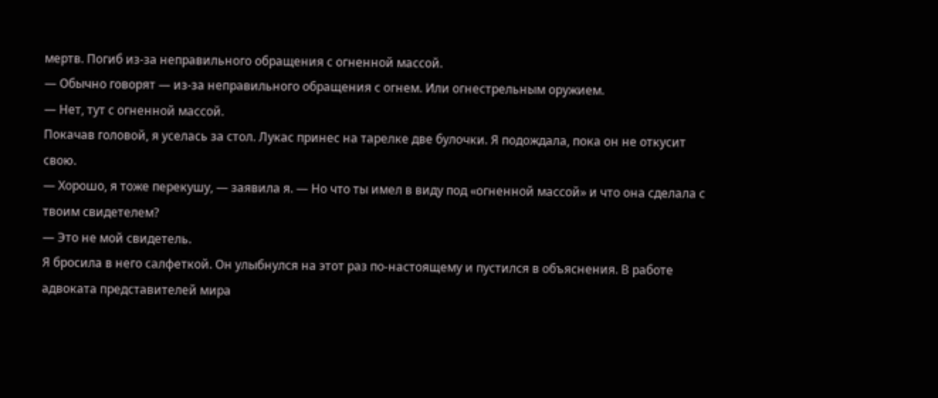мертв. Погиб из-за неправильного обращения с огненной массой.
— Обычно говорят — из-за неправильного обращения с огнем. Или огнестрельным оружием.
— Нет, тут с огненной массой.
Покачав головой, я уселась за стол. Лукас принес на тарелке две булочки. Я подождала, пока он не откусит свою.
— Хорошо, я тоже перекушу, — заявила я. — Но что ты имел в виду под «огненной массой» и что она сделала с твоим свидетелем?
— Это не мой свидетель.
Я бросила в него салфеткой. Он улыбнулся на этот раз по-настоящему и пустился в объяснения. В работе адвоката представителей мира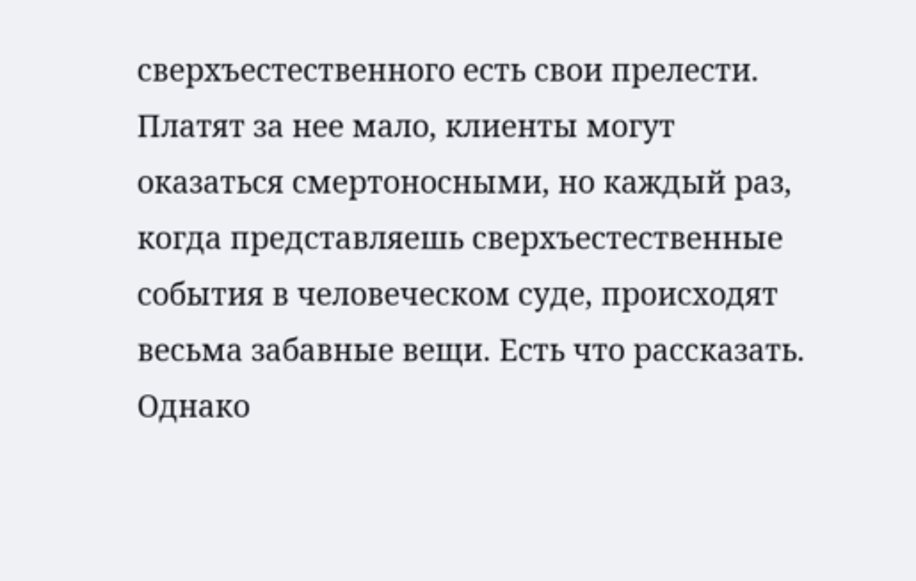сверхъестественного есть свои прелести. Платят за нее мало, клиенты могут оказаться смертоносными, но каждый раз, когда представляешь сверхъестественные события в человеческом суде, происходят весьма забавные вещи. Есть что рассказать. Однако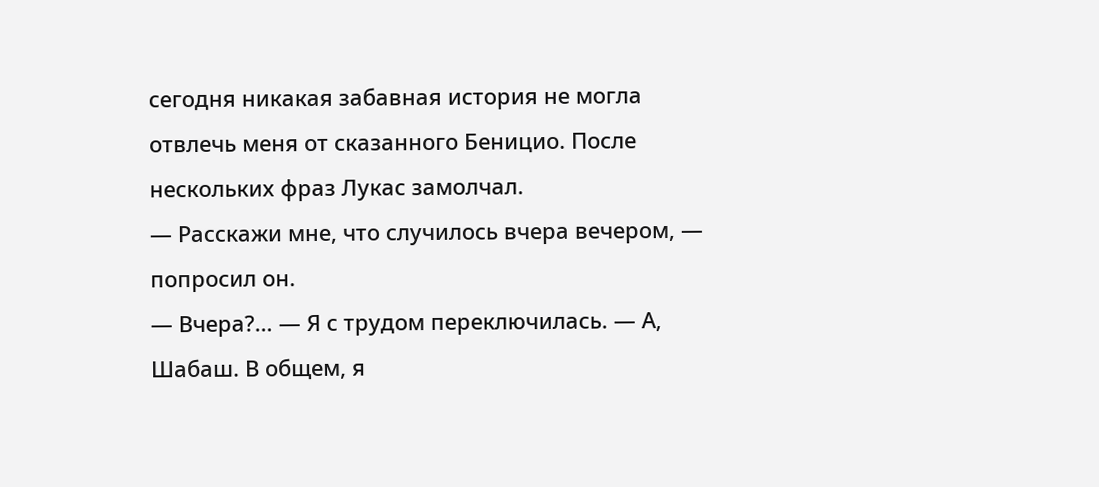сегодня никакая забавная история не могла отвлечь меня от сказанного Беницио. После нескольких фраз Лукас замолчал.
— Расскажи мне, что случилось вчера вечером, — попросил он.
— Вчера?… — Я с трудом переключилась. — А, Шабаш. В общем, я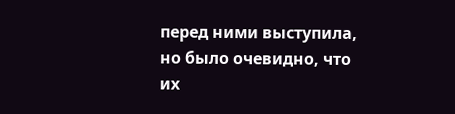перед ними выступила, но было очевидно, что их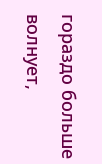гораздо больше волнует,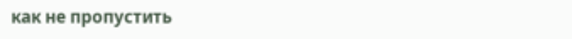как не пропустить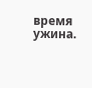время ужина.